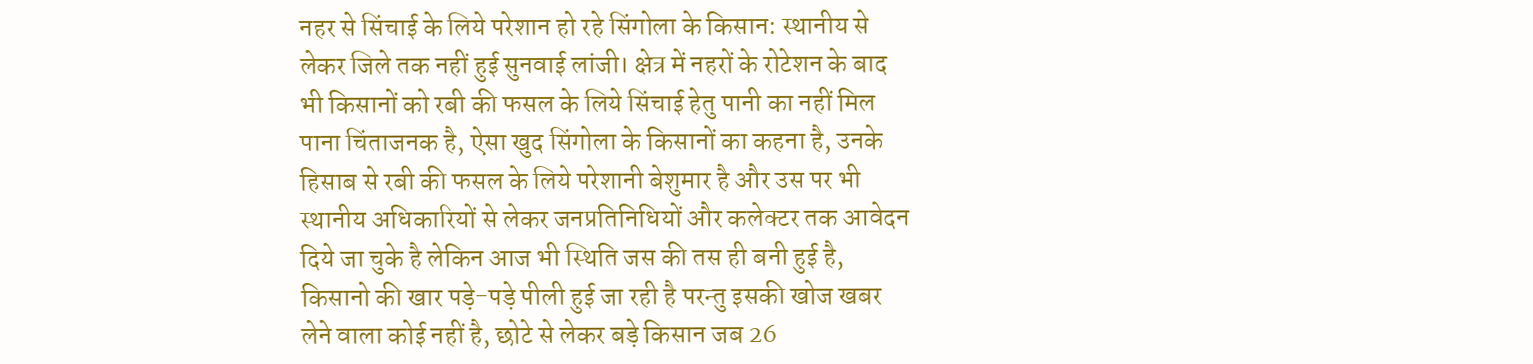नहर से सिंचाई के लिये परेशान हो रहे सिंगोला के किसान: स्थानीय से लेकर जिले तक नहीं हुई सुनवाई लांजी। क्षेत्र में नहरों के रोटेशन के बाद भी किसानों को रबी की फसल के लिये सिंचाई हेतु पानी का नहीं मिल पाना चिंताजनक है, ऐसा खुद सिंगोला के किसानों का कहना है, उनके हिसाब से रबी की फसल के लिये परेशानी बेशुमार है और उस पर भी स्थानीय अधिकारियों से लेकर जनप्रतिनिधियों और कलेक्टर तक आवेदन दिये जा चुके है लेकिन आज भी स्थिति जस की तस ही बनी हुई है, किसानो की खार पड़े-पड़े पीली हुई जा रही है परन्तु इसकी खोज खबर लेने वाला कोई नहीं है, छोटे से लेकर बड़े किसान जब 26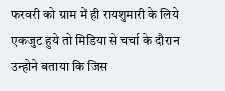फरवरी को ग्राम में ही रायशुमारी के लिये एकजुट हुये तो मिडिया से चर्चा के दौरान उन्होने बताया कि जिस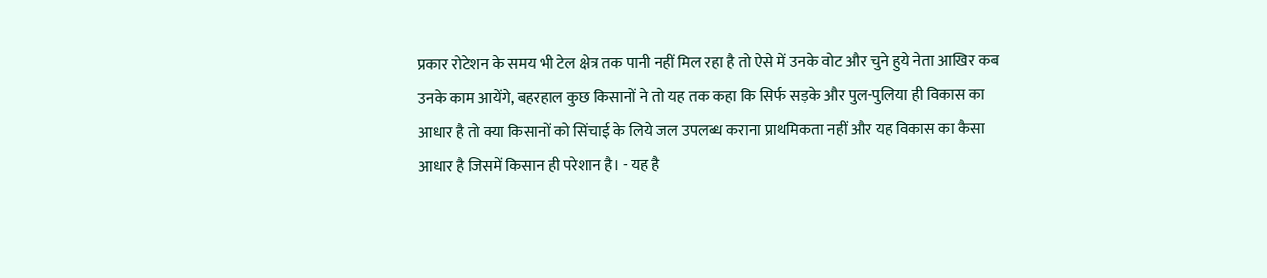प्रकार रोटेशन के समय भी टेल क्षेत्र तक पानी नहीं मिल रहा है तो ऐसे में उनके वोट और चुने हुये नेता आखिर कब उनके काम आयेंगे, बहरहाल कुछ किसानों ने तो यह तक कहा कि सिर्फ सड़के और पुल-पुलिया ही विकास का आधार है तो क्या किसानों को सिंचाई के लिये जल उपलब्ध कराना प्राथमिकता नहीं और यह विकास का कैसा आधार है जिसमें किसान ही परेशान है। - यह है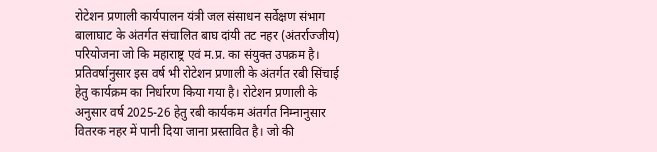रोटेशन प्रणाली कार्यपालन यंत्री जल संसाधन सर्वेक्षण संभाग बालाघाट के अंतर्गत संचालित बाघ दांयी तट नहर (अंतर्राज्जीय) परियोजना जो कि महाराष्ट्र एवं म.प्र. का संयुक्त उपक्रम है। प्रतिवर्षानुसार इस वर्ष भी रोटेशन प्रणाली के अंतर्गत रबी सिंचाई हेतु कार्यक्रम का निर्धारण किया गया है। रोटेशन प्रणाली के अनुसार वर्ष 2025-26 हेतु रबी कार्यकम अंतर्गत निम्नानुसार वितरक नहर में पानी दिया जाना प्रस्तावित है। जो की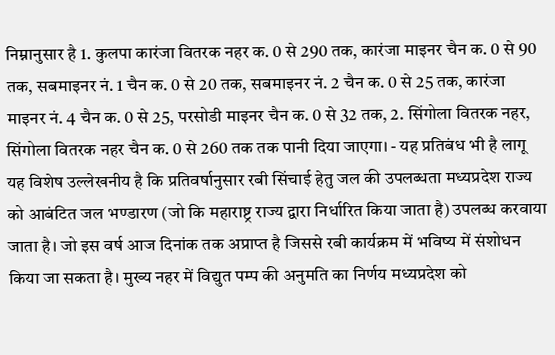निम्नानुसार है 1. कुलपा कारंजा वितरक नहर क. 0 से 290 तक, कारंजा माइनर चैन क. 0 से 90 तक, सबमाइनर नं. 1 चैन क. 0 से 20 तक, सबमाइनर नं. 2 चैन क. 0 से 25 तक, कारंजा माइनर नं. 4 चैन क. 0 से 25, परसोडी माइनर चैन क. 0 से 32 तक, 2. सिंगोला वितरक नहर, सिंगोला वितरक नहर चैन क. 0 से 260 तक तक पानी दिया जाएगा। - यह प्रतिबंध भी है लागू यह विशेष उल्लेखनीय है कि प्रतिवर्षानुसार रबी सिंचाई हेतु जल की उपलब्धता मध्यप्रदेश राज्य को आबंटित जल भण्डारण (जो कि महाराष्ट्र राज्य द्वारा निर्धारित किया जाता है) उपलब्ध करवाया जाता है। जो इस वर्ष आज दिनांक तक अप्राप्त है जिससे रबी कार्यक्रम में भविष्य में संशोधन किया जा सकता है। मुख्य नहर में विद्युत पम्प की अनुमति का निर्णय मध्यप्रदेश को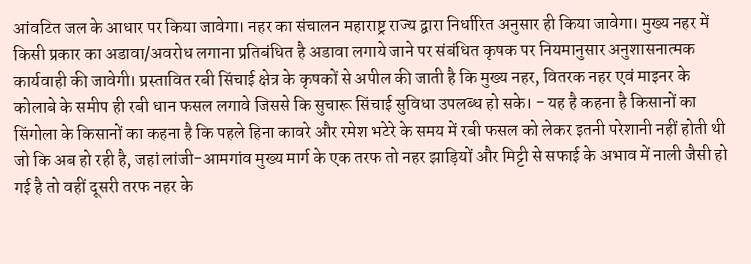आंवटित जल के आधार पर किया जावेगा। नहर का संचालन महाराष्ट्र राज्य द्वारा निर्धारित अनुसार ही किया जावेगा। मुख्य नहर में किसी प्रकार का अडावा/अवरोध लगाना प्रतिबंधित है अडावा लगाये जाने पर संबंधित कृषक पर नियमानुसार अनुशासनात्मक कार्यवाही की जावेगी। प्रस्तावित रबी सिंचाई क्षेत्र के कृषकों से अपील की जाती है कि मुख्य नहर, वितरक नहर एवं माइनर के कोलाबे के समीप ही रबी धान फसल लगावे जिससे कि सुचारू सिंचाई सुविधा उपलब्ध हो सके। - यह है कहना है किसानों का सिंगोला के किसानों का कहना है कि पहले हिना कावरे और रमेश भटेरे के समय में रबी फसल को लेकर इतनी परेशानी नहीं होती थी जो कि अब हो रही है, जहां लांजी-आमगांव मुख्य मार्ग के एक तरफ तो नहर झाड़ियों और मिट्टी से सफाई के अभाव में नाली जैसी हो गई है तो वहीं दूसरी तरफ नहर के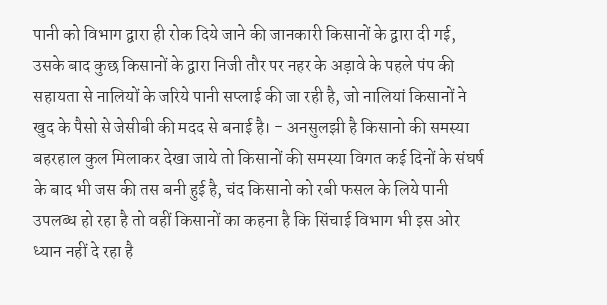पानी को विभाग द्वारा ही रोक दिये जाने की जानकारी किसानों के द्वारा दी गई, उसके बाद कुछ किसानों के द्वारा निजी तौर पर नहर के अड़ावे के पहले पंप की सहायता से नालियों के जरिये पानी सप्लाई की जा रही है, जो नालियां किसानों ने खुद के पैसो से जेसीबी की मदद से बनाई है। - अनसुलझी है किसानो की समस्या बहरहाल कुल मिलाकर देखा जाये तो किसानों की समस्या विगत कई दिनों के संघर्ष के बाद भी जस की तस बनी हुई है, चंद किसानो को रबी फसल के लिये पानी उपलब्ध हो रहा है तो वहीं किसानों का कहना है कि सिंचाई विभाग भी इस ओर ध्यान नहीं दे रहा है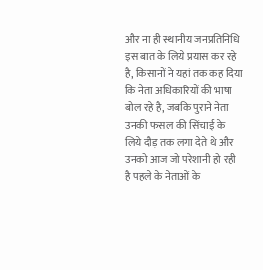और ना ही स्थानीय जनप्रतिनिधि इस बात के लिये प्रयास कर रहे है, किसानों ने यहां तक कह दिया कि नेता अधिकारियों की भाषा बोल रहे है, जबकि पुराने नेता उनकी फसल की सिंचाई के लिये दौड़ तक लगा देते थे और उनको आज जो परेशानी हो रही है पहले के नेताओं के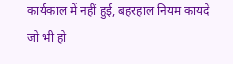कार्यकाल में नहीं हुई, बहरहाल नियम कायदे जो भी हो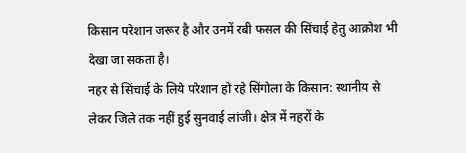किसान परेशान जरूर है और उनमें रबी फसल की सिंचाई हेतु आक्रोश भी देखा जा सकता है।
नहर से सिंचाई के लिये परेशान हो रहे सिंगोला के किसान: स्थानीय से लेकर जिले तक नहीं हुई सुनवाई लांजी। क्षेत्र में नहरों के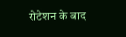रोटेशन के बाद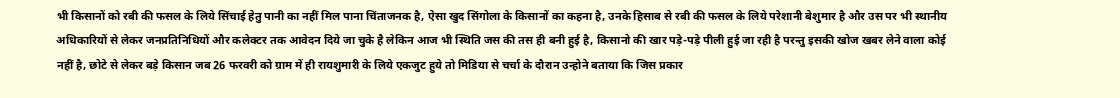भी किसानों को रबी की फसल के लिये सिंचाई हेतु पानी का नहीं मिल पाना चिंताजनक है, ऐसा खुद सिंगोला के किसानों का कहना है, उनके हिसाब से रबी की फसल के लिये परेशानी बेशुमार है और उस पर भी स्थानीय अधिकारियों से लेकर जनप्रतिनिधियों और कलेक्टर तक आवेदन दिये जा चुके है लेकिन आज भी स्थिति जस की तस ही बनी हुई है, किसानो की खार पड़े-पड़े पीली हुई जा रही है परन्तु इसकी खोज खबर लेने वाला कोई नहीं है, छोटे से लेकर बड़े किसान जब 26 फरवरी को ग्राम में ही रायशुमारी के लिये एकजुट हुये तो मिडिया से चर्चा के दौरान उन्होने बताया कि जिस प्रकार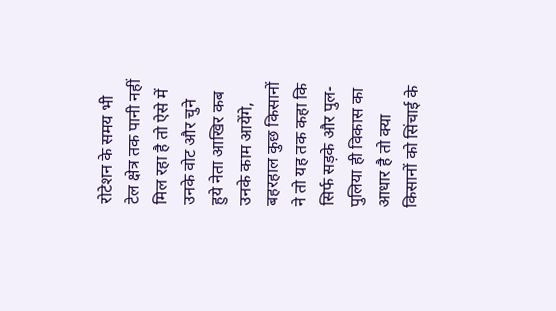रोटेशन के समय भी टेल क्षेत्र तक पानी नहीं मिल रहा है तो ऐसे में उनके वोट और चुने हुये नेता आखिर कब उनके काम आयेंगे, बहरहाल कुछ किसानों ने तो यह तक कहा कि सिर्फ सड़के और पुल-पुलिया ही विकास का आधार है तो क्या किसानों को सिंचाई के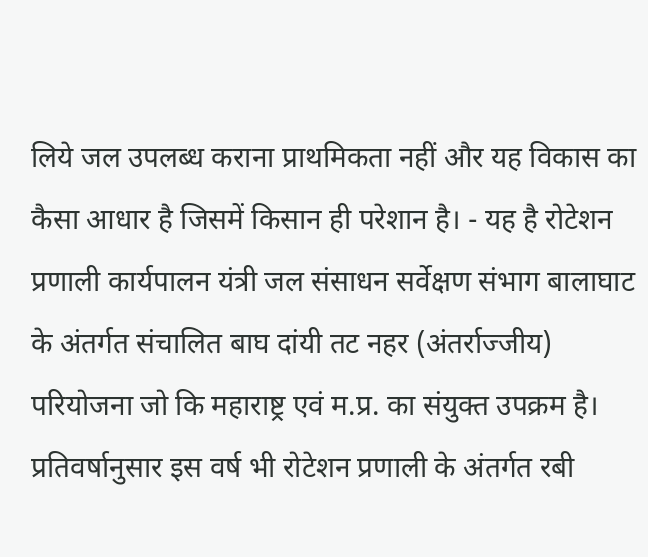लिये जल उपलब्ध कराना प्राथमिकता नहीं और यह विकास का कैसा आधार है जिसमें किसान ही परेशान है। - यह है रोटेशन प्रणाली कार्यपालन यंत्री जल संसाधन सर्वेक्षण संभाग बालाघाट के अंतर्गत संचालित बाघ दांयी तट नहर (अंतर्राज्जीय) परियोजना जो कि महाराष्ट्र एवं म.प्र. का संयुक्त उपक्रम है। प्रतिवर्षानुसार इस वर्ष भी रोटेशन प्रणाली के अंतर्गत रबी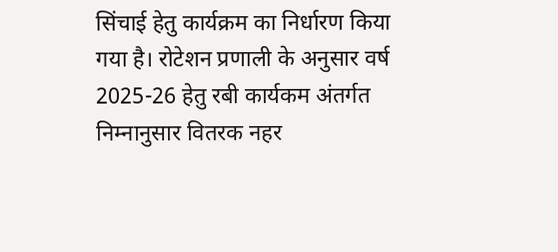सिंचाई हेतु कार्यक्रम का निर्धारण किया गया है। रोटेशन प्रणाली के अनुसार वर्ष 2025-26 हेतु रबी कार्यकम अंतर्गत निम्नानुसार वितरक नहर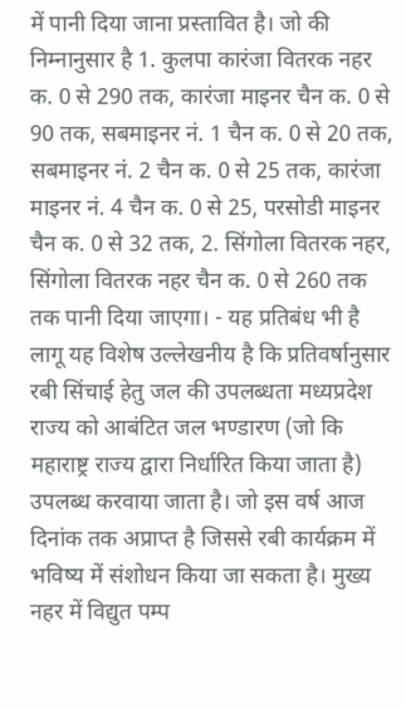में पानी दिया जाना प्रस्तावित है। जो की निम्नानुसार है 1. कुलपा कारंजा वितरक नहर क. 0 से 290 तक, कारंजा माइनर चैन क. 0 से 90 तक, सबमाइनर नं. 1 चैन क. 0 से 20 तक, सबमाइनर नं. 2 चैन क. 0 से 25 तक, कारंजा माइनर नं. 4 चैन क. 0 से 25, परसोडी माइनर चैन क. 0 से 32 तक, 2. सिंगोला वितरक नहर, सिंगोला वितरक नहर चैन क. 0 से 260 तक तक पानी दिया जाएगा। - यह प्रतिबंध भी है लागू यह विशेष उल्लेखनीय है कि प्रतिवर्षानुसार रबी सिंचाई हेतु जल की उपलब्धता मध्यप्रदेश राज्य को आबंटित जल भण्डारण (जो कि महाराष्ट्र राज्य द्वारा निर्धारित किया जाता है) उपलब्ध करवाया जाता है। जो इस वर्ष आज दिनांक तक अप्राप्त है जिससे रबी कार्यक्रम में भविष्य में संशोधन किया जा सकता है। मुख्य नहर में विद्युत पम्प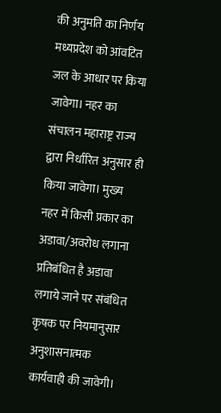की अनुमति का निर्णय मध्यप्रदेश को आंवटित जल के आधार पर किया जावेगा। नहर का संचालन महाराष्ट्र राज्य द्वारा निर्धारित अनुसार ही किया जावेगा। मुख्य नहर में किसी प्रकार का अडावा/अवरोध लगाना प्रतिबंधित है अडावा लगाये जाने पर संबंधित कृषक पर नियमानुसार अनुशासनात्मक कार्यवाही की जावेगी।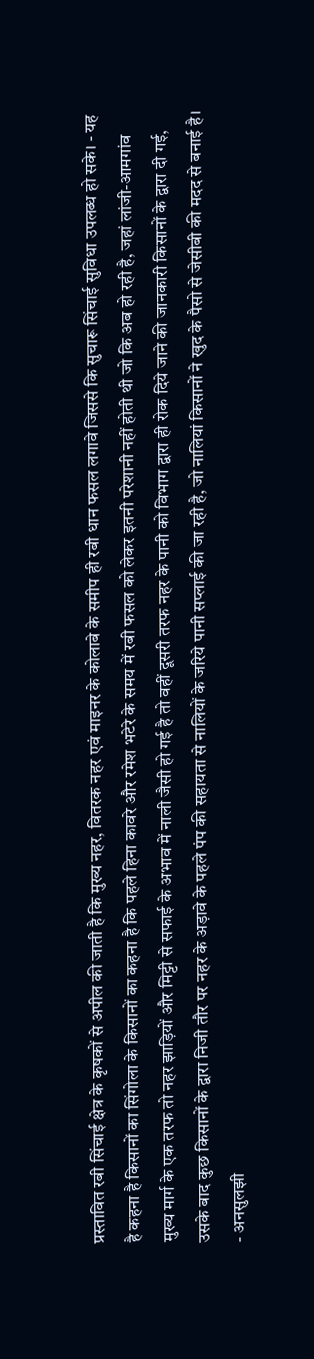प्रस्तावित रबी सिंचाई क्षेत्र के कृषकों से अपील की जाती है कि मुख्य नहर, वितरक नहर एवं माइनर के कोलाबे के समीप ही रबी धान फसल लगावे जिससे कि सुचारू सिंचाई सुविधा उपलब्ध हो सके। - यह है कहना है किसानों का सिंगोला के किसानों का कहना है कि पहले हिना कावरे और रमेश भटेरे के समय में रबी फसल को लेकर इतनी परेशानी नहीं होती थी जो कि अब हो रही है, जहां लांजी-आमगांव मुख्य मार्ग के एक तरफ तो नहर झाड़ियों और मिट्टी से सफाई के अभाव में नाली जैसी हो गई है तो वहीं दूसरी तरफ नहर के पानी को विभाग द्वारा ही रोक दिये जाने की जानकारी किसानों के द्वारा दी गई, उसके बाद कुछ किसानों के द्वारा निजी तौर पर नहर के अड़ावे के पहले पंप की सहायता से नालियों के जरिये पानी सप्लाई की जा रही है, जो नालियां किसानों ने खुद के पैसो से जेसीबी की मदद से बनाई है। - अनसुलझी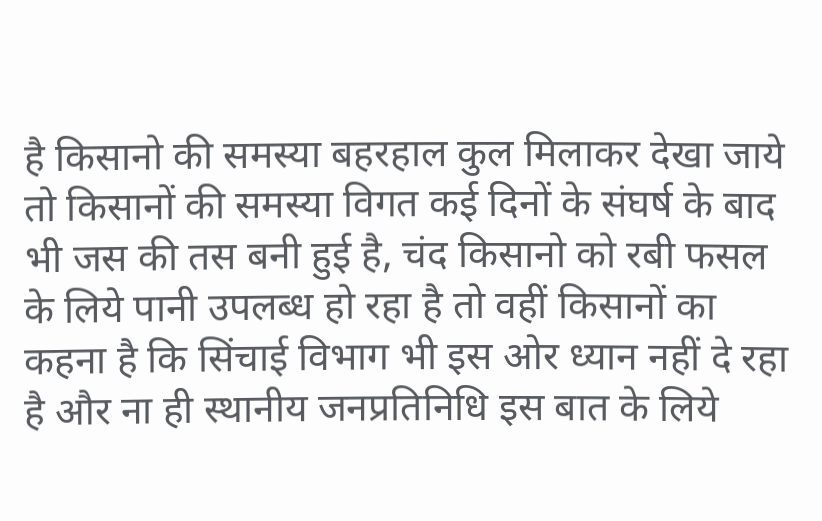है किसानो की समस्या बहरहाल कुल मिलाकर देखा जाये तो किसानों की समस्या विगत कई दिनों के संघर्ष के बाद भी जस की तस बनी हुई है, चंद किसानो को रबी फसल के लिये पानी उपलब्ध हो रहा है तो वहीं किसानों का कहना है कि सिंचाई विभाग भी इस ओर ध्यान नहीं दे रहा है और ना ही स्थानीय जनप्रतिनिधि इस बात के लिये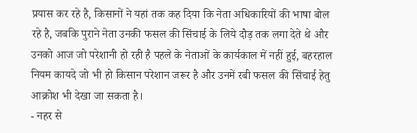प्रयास कर रहे है, किसानों ने यहां तक कह दिया कि नेता अधिकारियों की भाषा बोल रहे है, जबकि पुराने नेता उनकी फसल की सिंचाई के लिये दौड़ तक लगा देते थे और उनको आज जो परेशानी हो रही है पहले के नेताओं के कार्यकाल में नहीं हुई, बहरहाल नियम कायदे जो भी हो किसान परेशान जरूर है और उनमें रबी फसल की सिंचाई हेतु आक्रोश भी देखा जा सकता है।
- नहर से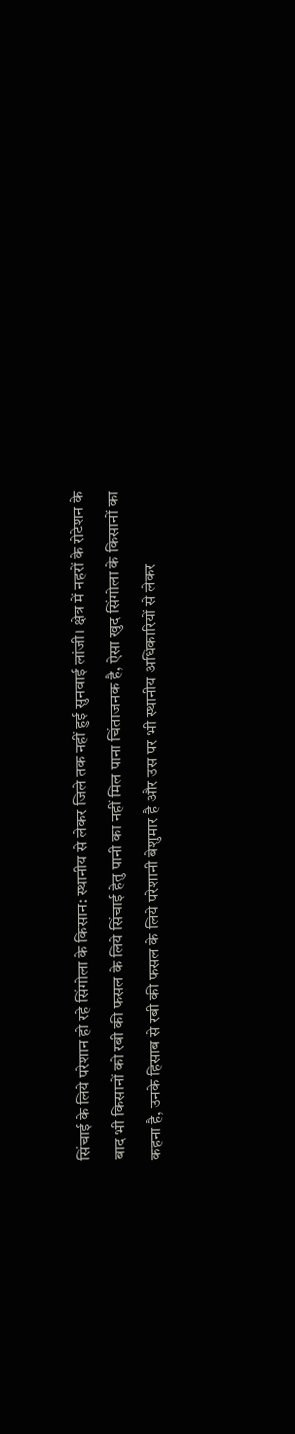सिंचाई के लिये परेशान हो रहे सिंगोला के किसान: स्थानीय से लेकर जिले तक नहीं हुई सुनवाई लांजी। क्षेत्र में नहरों के रोटेशन के बाद भी किसानों को रबी की फसल के लिये सिंचाई हेतु पानी का नहीं मिल पाना चिंताजनक है, ऐसा खुद सिंगोला के किसानों का कहना है, उनके हिसाब से रबी की फसल के लिये परेशानी बेशुमार है और उस पर भी स्थानीय अधिकारियों से लेकर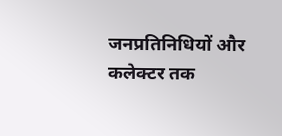जनप्रतिनिधियों और कलेक्टर तक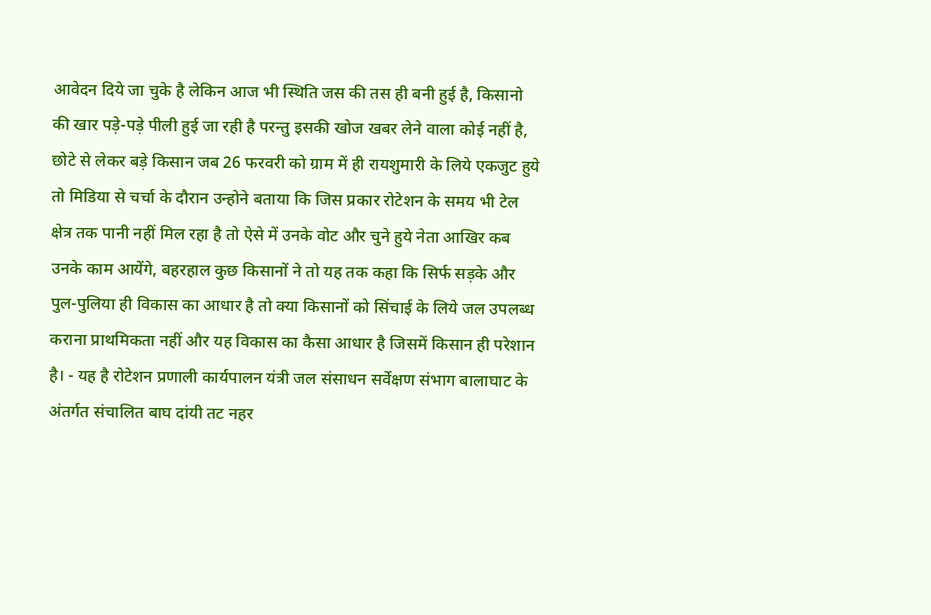आवेदन दिये जा चुके है लेकिन आज भी स्थिति जस की तस ही बनी हुई है, किसानो की खार पड़े-पड़े पीली हुई जा रही है परन्तु इसकी खोज खबर लेने वाला कोई नहीं है, छोटे से लेकर बड़े किसान जब 26 फरवरी को ग्राम में ही रायशुमारी के लिये एकजुट हुये तो मिडिया से चर्चा के दौरान उन्होने बताया कि जिस प्रकार रोटेशन के समय भी टेल क्षेत्र तक पानी नहीं मिल रहा है तो ऐसे में उनके वोट और चुने हुये नेता आखिर कब उनके काम आयेंगे, बहरहाल कुछ किसानों ने तो यह तक कहा कि सिर्फ सड़के और पुल-पुलिया ही विकास का आधार है तो क्या किसानों को सिंचाई के लिये जल उपलब्ध कराना प्राथमिकता नहीं और यह विकास का कैसा आधार है जिसमें किसान ही परेशान है। - यह है रोटेशन प्रणाली कार्यपालन यंत्री जल संसाधन सर्वेक्षण संभाग बालाघाट के अंतर्गत संचालित बाघ दांयी तट नहर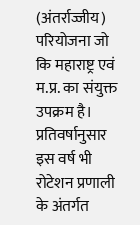(अंतर्राज्जीय) परियोजना जो कि महाराष्ट्र एवं म.प्र. का संयुक्त उपक्रम है। प्रतिवर्षानुसार इस वर्ष भी रोटेशन प्रणाली के अंतर्गत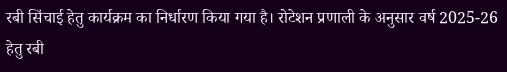रबी सिंचाई हेतु कार्यक्रम का निर्धारण किया गया है। रोटेशन प्रणाली के अनुसार वर्ष 2025-26 हेतु रबी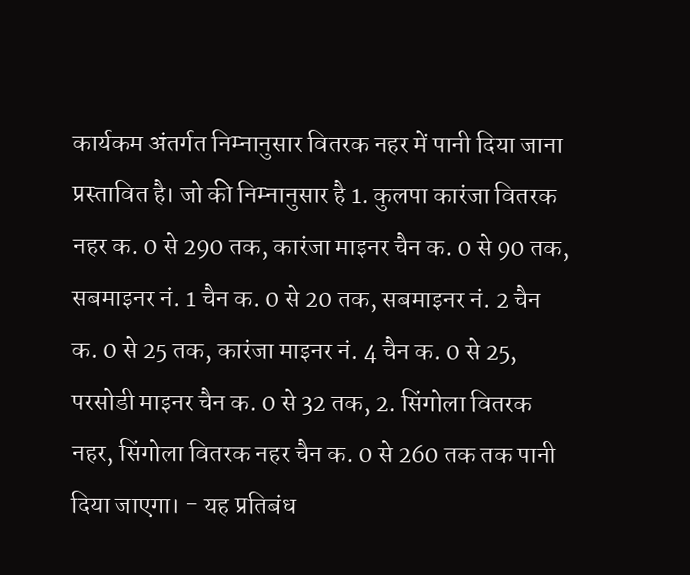कार्यकम अंतर्गत निम्नानुसार वितरक नहर में पानी दिया जाना प्रस्तावित है। जो की निम्नानुसार है 1. कुलपा कारंजा वितरक नहर क. 0 से 290 तक, कारंजा माइनर चैन क. 0 से 90 तक, सबमाइनर नं. 1 चैन क. 0 से 20 तक, सबमाइनर नं. 2 चैन क. 0 से 25 तक, कारंजा माइनर नं. 4 चैन क. 0 से 25, परसोडी माइनर चैन क. 0 से 32 तक, 2. सिंगोला वितरक नहर, सिंगोला वितरक नहर चैन क. 0 से 260 तक तक पानी दिया जाएगा। - यह प्रतिबंध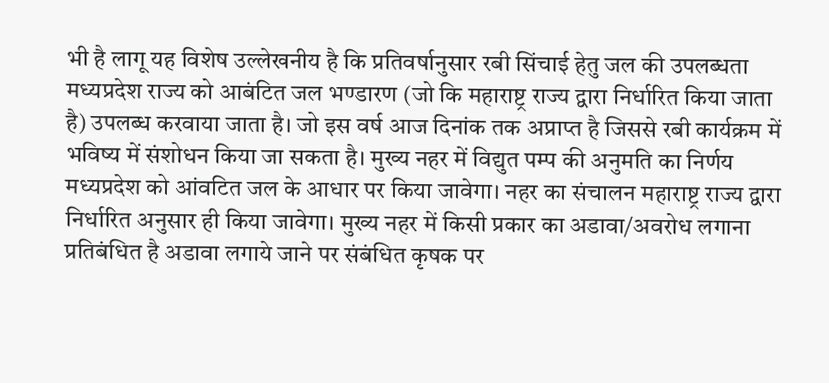भी है लागू यह विशेष उल्लेखनीय है कि प्रतिवर्षानुसार रबी सिंचाई हेतु जल की उपलब्धता मध्यप्रदेश राज्य को आबंटित जल भण्डारण (जो कि महाराष्ट्र राज्य द्वारा निर्धारित किया जाता है) उपलब्ध करवाया जाता है। जो इस वर्ष आज दिनांक तक अप्राप्त है जिससे रबी कार्यक्रम में भविष्य में संशोधन किया जा सकता है। मुख्य नहर में विद्युत पम्प की अनुमति का निर्णय मध्यप्रदेश को आंवटित जल के आधार पर किया जावेगा। नहर का संचालन महाराष्ट्र राज्य द्वारा निर्धारित अनुसार ही किया जावेगा। मुख्य नहर में किसी प्रकार का अडावा/अवरोध लगाना प्रतिबंधित है अडावा लगाये जाने पर संबंधित कृषक पर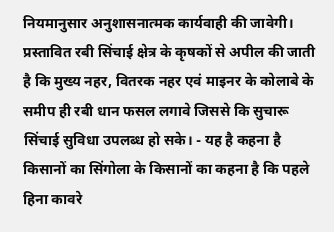नियमानुसार अनुशासनात्मक कार्यवाही की जावेगी। प्रस्तावित रबी सिंचाई क्षेत्र के कृषकों से अपील की जाती है कि मुख्य नहर, वितरक नहर एवं माइनर के कोलाबे के समीप ही रबी धान फसल लगावे जिससे कि सुचारू सिंचाई सुविधा उपलब्ध हो सके। - यह है कहना है किसानों का सिंगोला के किसानों का कहना है कि पहले हिना कावरे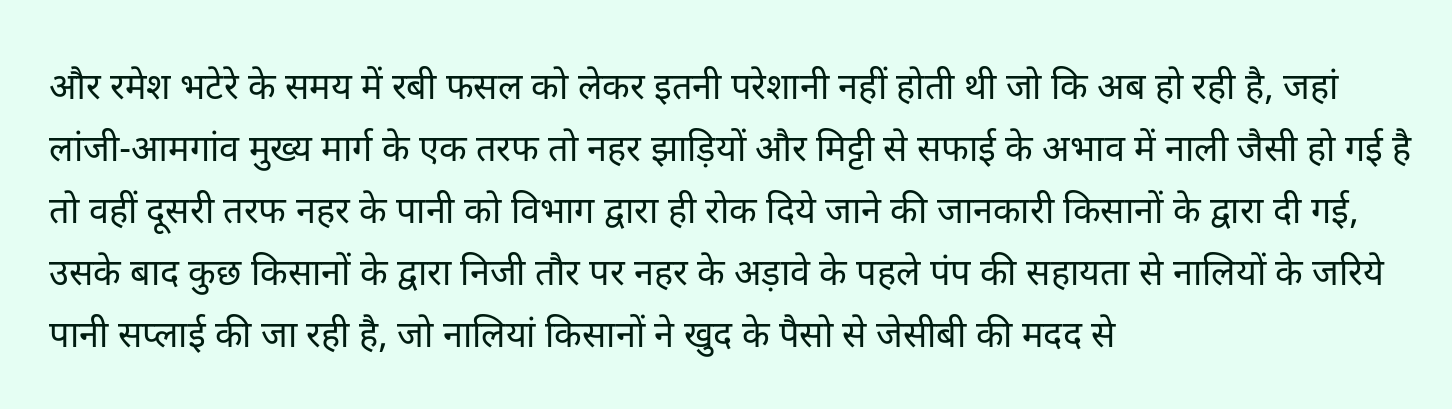और रमेश भटेरे के समय में रबी फसल को लेकर इतनी परेशानी नहीं होती थी जो कि अब हो रही है, जहां लांजी-आमगांव मुख्य मार्ग के एक तरफ तो नहर झाड़ियों और मिट्टी से सफाई के अभाव में नाली जैसी हो गई है तो वहीं दूसरी तरफ नहर के पानी को विभाग द्वारा ही रोक दिये जाने की जानकारी किसानों के द्वारा दी गई, उसके बाद कुछ किसानों के द्वारा निजी तौर पर नहर के अड़ावे के पहले पंप की सहायता से नालियों के जरिये पानी सप्लाई की जा रही है, जो नालियां किसानों ने खुद के पैसो से जेसीबी की मदद से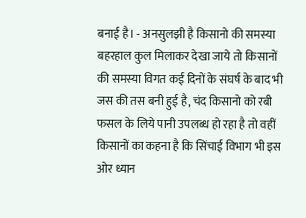बनाई है। - अनसुलझी है किसानो की समस्या बहरहाल कुल मिलाकर देखा जाये तो किसानों की समस्या विगत कई दिनों के संघर्ष के बाद भी जस की तस बनी हुई है, चंद किसानो को रबी फसल के लिये पानी उपलब्ध हो रहा है तो वहीं किसानों का कहना है कि सिंचाई विभाग भी इस ओर ध्यान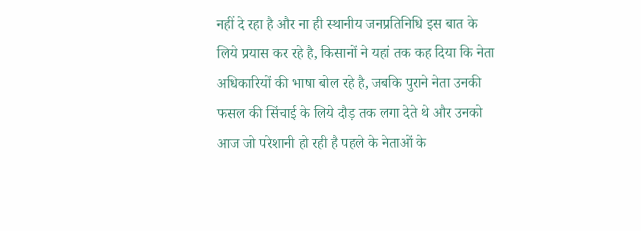नहीं दे रहा है और ना ही स्थानीय जनप्रतिनिधि इस बात के लिये प्रयास कर रहे है, किसानों ने यहां तक कह दिया कि नेता अधिकारियों की भाषा बोल रहे है, जबकि पुराने नेता उनकी फसल की सिंचाई के लिये दौड़ तक लगा देते थे और उनको आज जो परेशानी हो रही है पहले के नेताओं के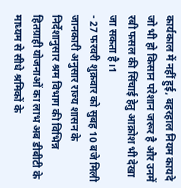कार्यकाल में नहीं हुई, बहरहाल नियम कायदे जो भी हो किसान परेशान जरूर है और उनमें रबी फसल की सिंचाई हेतु आक्रोश भी देखा जा सकता है।1
- 27 फरवरी शुक्रवार को सुबह 10 बजे मिली जानकारी अनुसार राज्य शासन के निर्देशानुसार श्रम विभाग की विभिन्न हितग्राही योजनाओं का लाभ अब डीबीटी के माध्यम से सीधे श्रमिकों के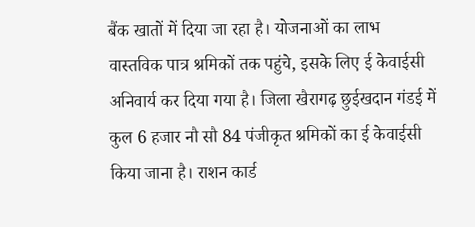बैंक खातों में दिया जा रहा है। योजनाओं का लाभ वास्तविक पात्र श्रमिकों तक पहुंचे, इसके लिए ई केवाईसी अनिवार्य कर दिया गया है। जिला खैरागढ़ छुईखदान गंडई में कुल 6 हजार नौ सौ 84 पंजीकृत श्रमिकों का ई केवाईसी किया जाना है। राशन कार्ड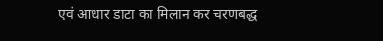एवं आधार डाटा का मिलान कर चरणबद्ध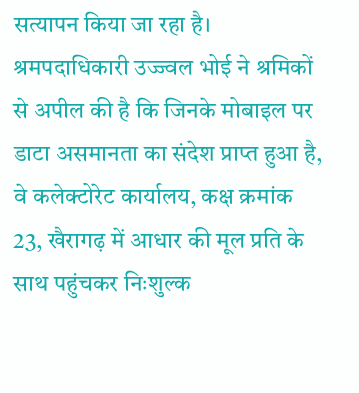सत्यापन किया जा रहा है। श्रमपदाधिकारी उज्ज्वल भोई ने श्रमिकों से अपील की है कि जिनके मोबाइल पर डाटा असमानता का संदेश प्राप्त हुआ है, वे कलेक्टोरेट कार्यालय, कक्ष क्रमांक 23, खैरागढ़ में आधार की मूल प्रति के साथ पहुंचकर निःशुल्क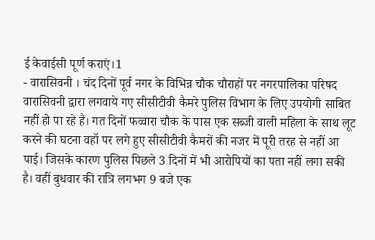ई केवाईसी पूर्ण कराएं।1
- वारासिवनी । चंद दिनों पूर्व नगर के विभिन्न चौक चौराहों पर नगरपालिका परिषद वारासिवनी द्वारा लगवाये गए सीसीटीवी कैमरे पुलिस विभाग के लिए उपयोगी साबित नहीं हो पा रहे है। गत दिनों फव्वारा चौक के पास एक सब्जी वाली महिला के साथ लूट करने की घटना वहॉ पर लगे हुए सीसीटीवी कैमरों की नजर में पूरी तरह से नहीं आ पाई। जिसके कारण पुलिस पिछले 3 दिनों में भी आरोपियों का पता नहीं लगा सकी है। वहीं बुधवार की रात्रि लगभग 9 बजे एक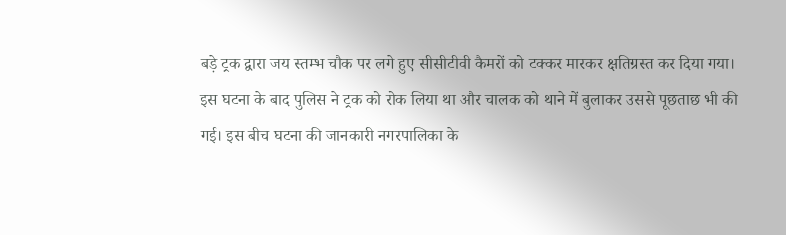बड़े ट्रक द्वारा जय स्तम्भ चौक पर लगे हुए सीसीटीवी कैमरों को टक्कर मारकर क्षतिग्रस्त कर दिया गया। इस घटना के बाद पुलिस ने ट्रक को रोक लिया था और चालक को थाने में बुलाकर उससे पूछताछ भी की गई। इस बीच घटना की जानकारी नगरपालिका के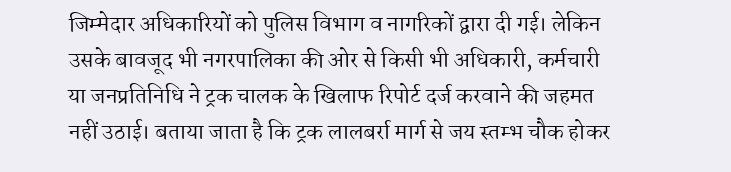जिम्मेदार अधिकारियों को पुलिस विभाग व नागरिकों द्वारा दी गई। लेकिन उसके बावजूद भी नगरपालिका की ओर से किसी भी अधिकारी, कर्मचारी या जनप्रतिनिधि ने ट्रक चालक के खिलाफ रिपोर्ट दर्ज करवाने की जहमत नहीं उठाई। बताया जाता है कि ट्रक लालबर्रा मार्ग से जय स्तम्भ चौक होकर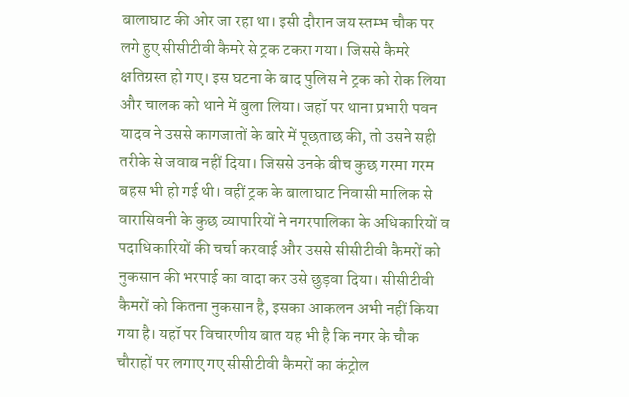बालाघाट की ओर जा रहा था। इसी दौरान जय स्तम्भ चौक पर लगे हुए सीसीटीवी कैमरे से ट्रक टकरा गया। जिससे कैमरे क्षतिग्रस्त हो गए। इस घटना के बाद पुलिस ने ट्रक को रोक लिया और चालक को थाने में बुला लिया। जहॉ पर थाना प्रभारी पवन यादव ने उससे कागजातों के बारे में पूछताछ की, तो उसने सही तरीके से जवाब नहीं दिया। जिससे उनके बीच कुछ गरमा गरम बहस भी हो गई थी। वहीं ट्रक के बालाघाट निवासी मालिक से वारासिवनी के कुछ व्यापारियों ने नगरपालिका के अधिकारियों व पदाधिकारियों की चर्चा करवाई और उससे सीसीटीवी कैमरों को नुकसान की भरपाई का वादा कर उसे छुड़वा दिया। सीसीटीवी कैमरों को कितना नुकसान है, इसका आकलन अभी नहीं किया गया है। यहॉ पर विचारणीय बात यह भी है कि नगर के चौक चौराहों पर लगाए गए सीसीटीवी कैमरों का कंट्रोल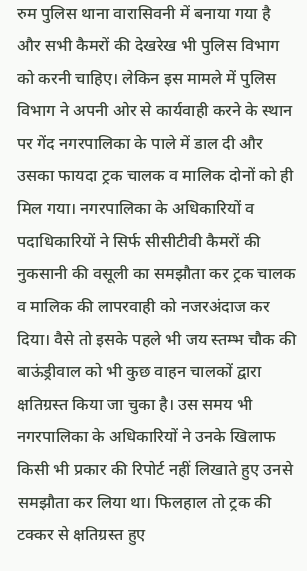रुम पुलिस थाना वारासिवनी में बनाया गया है और सभी कैमरों की देखरेख भी पुलिस विभाग को करनी चाहिए। लेकिन इस मामले में पुलिस विभाग ने अपनी ओर से कार्यवाही करने के स्थान पर गेंद नगरपालिका के पाले में डाल दी और उसका फायदा ट्रक चालक व मालिक दोनों को ही मिल गया। नगरपालिका के अधिकारियों व पदाधिकारियों ने सिर्फ सीसीटीवी कैमरों की नुकसानी की वसूली का समझौता कर ट्रक चालक व मालिक की लापरवाही को नजरअंदाज कर दिया। वैसे तो इसके पहले भी जय स्तम्भ चौक की बाऊंड्रीवाल को भी कुछ वाहन चालकों द्वारा क्षतिग्रस्त किया जा चुका है। उस समय भी नगरपालिका के अधिकारियों ने उनके खिलाफ किसी भी प्रकार की रिपोर्ट नहीं लिखाते हुए उनसे समझौता कर लिया था। फिलहाल तो ट्रक की टक्कर से क्षतिग्रस्त हुए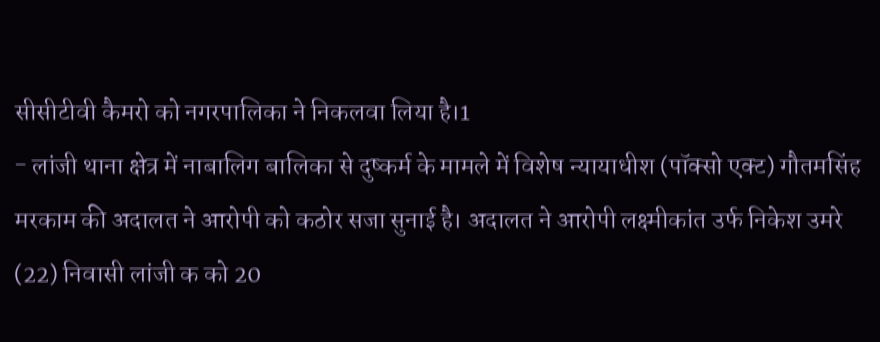सीसीटीवी कैमरो को नगरपालिका ने निकलवा लिया है।1
- लांजी थाना क्षेत्र में नाबालिग बालिका से दुष्कर्म के मामले में विशेष न्यायाधीश (पॉक्सो एक्ट) गौतमसिंह मरकाम की अदालत ने आरोपी को कठोर सजा सुनाई है। अदालत ने आरोपी लक्ष्मीकांत उर्फ निकेश उमरे (22) निवासी लांजी क को 20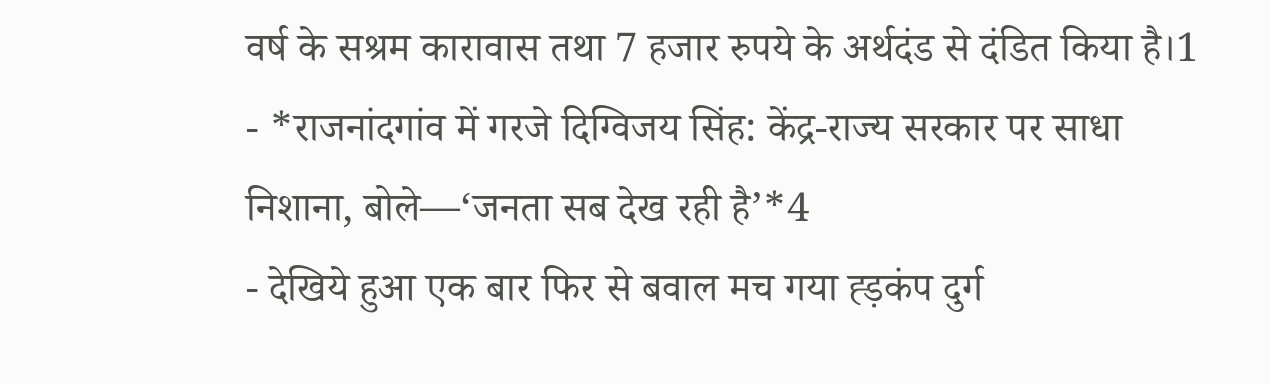वर्ष के सश्रम कारावास तथा 7 हजार रुपये के अर्थदंड से दंडित किया है।1
- *राजनांदगांव में गरजे दिग्विजय सिंह: केंद्र-राज्य सरकार पर साधा निशाना, बोले—‘जनता सब देख रही है’*4
- देखिये हुआ एक बार फिर से बवाल मच गया ह्ड़कंप दुर्ग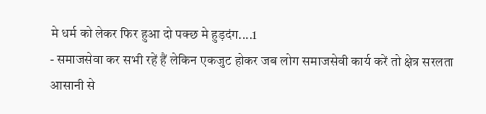मे धर्म को लेकर फिर हुआ दो पक्छ मे हुड़दंग....1
- समाजसेवा कर सभी रहें हैं लेकिन एकजुट होकर जब लोग समाजसेवी कार्य करें तो क्षेत्र सरलता आसानी से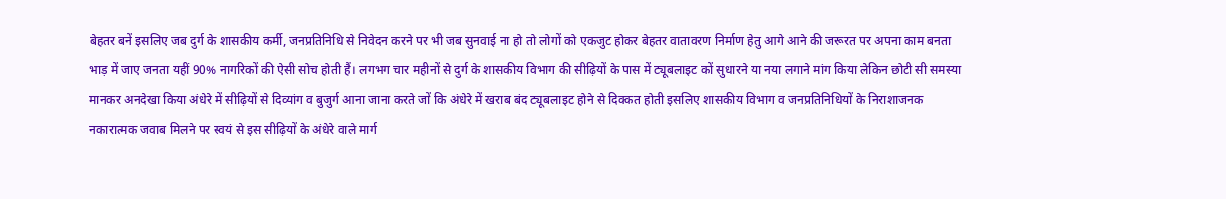बेहतर बनें इसलिए जब दुर्ग के शासकीय कर्मी, जनप्रतिनिधि से निवेदन करने पर भी जब सुनवाई ना हो तो लोगों को एकजुट होकर बेहतर वातावरण निर्माण हेतु आगे आने की जरूरत पर अपना काम बनता भाड़ में जाए जनता यहीं 90% नागरिकों की ऐसी सोच होती हैं। लगभग चार महीनों से दुर्ग के शासकीय विभाग की सीढ़ियों के पास में ट्यूबलाइट कों सुधारने या नया लगाने मांग किया लेकिन छोटी सी समस्या मानकर अनदेखा किया अंधेरे में सीढ़ियों से दिव्यांग व बुजुर्ग आना जाना करते जों कि अंधेरे में खराब बंद ट्यूबलाइट होने से दिक्कत होती इसलिए शासकीय विभाग व जनप्रतिनिधियों के निराशाजनक नकारात्मक जवाब मिलने पर स्वयं से इस सीढ़ियों के अंधेरे वाले मार्ग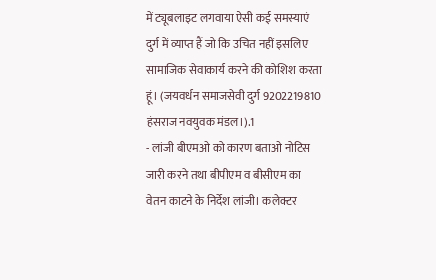में ट्यूबलाइट लगवाया ऐसी कई समस्याएं दुर्ग में व्याप्त हैं जो कि उचित नहीं इसलिए सामाजिक सेवाकार्य करने की कोशिश करता हूं। (जयवर्धन समाजसेवी दुर्ग 9202219810 हंसराज नवयुवक मंडल।).1
- लांजी बीएमओ को कारण बताओ नोटिस जारी करने तथा बीपीएम व बीसीएम का वेतन काटने के निर्देश लांजी। कलेक्टर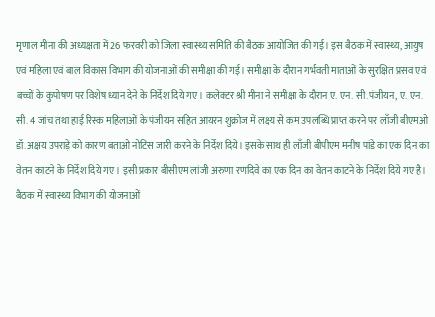मृणाल मीना की अध्यक्षता में 26 फरवरी को जिला स्वास्थ्य समिति की बैठक आयोजित की गई। इस बैठक में स्वास्थ्य, आयुष एवं महिला एवं बाल विकास विभाग की योजनाओं की समीक्षा की गई। समीक्षा के दौरान गर्भवती माताओं के सुरक्षित प्रसव एवं बच्चों के कुपोषण पर विशेष ध्यान देने के निर्देश दिये गए। कलेक्टर श्री मीना ने समीक्षा के दौरान ए. एन. सी.पंजीयन, ए. एन. सी. 4 जांच तथा हाई रिस्क महिलाओं के पंजीयन सहित आयरन शुक्रोज में लक्ष्य से कम उपलब्धि प्राप्त करने पर लाँजी बीएमओ डॉ.अक्षय उपराड़े को कारण बताओ नोटिस जारी करने के निर्देश दिये। इसके साथ ही लाँजी बीपीएम मनीष पांडे का एक दिन का वेतन काटने के निर्देश दिये गए। इसी प्रकार बीसीएम लांजी अरुणा रणदिवे का एक दिन का वेतन काटने के निर्देश दिये गए है। बैठक में स्वास्थ्य विभाग की योजनाओं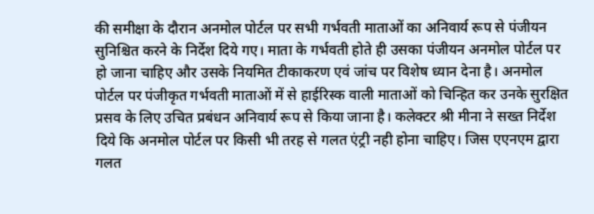की समीक्षा के दौरान अनमोल पोर्टल पर सभी गर्भवती माताओं का अनिवार्य रूप से पंजीयन सुनिश्चित करने के निर्देश दिये गए। माता के गर्भवती होते ही उसका पंजीयन अनमोल पोर्टल पर हो जाना चाहिए और उसके नियमित टीकाकरण एवं जांच पर विशेष ध्यान देना है। अनमोल पोर्टल पर पंजीकृत गर्भवती माताओं में से हाईरिस्क वाली माताओं को चिन्हित कर उनके सुरक्षित प्रसव के लिए उचित प्रबंधन अनिवार्य रूप से किया जाना है। कलेक्टर श्री मीना ने सख्त निर्देश दिये कि अनमोल पोर्टल पर किसी भी तरह से गलत एंट्री नही होना चाहिए। जिस एएनएम द्वारा गलत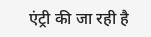एंट्री की जा रही है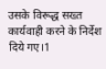उसके विरूद्ध सख्त कार्यवाही करने के निर्देश दिये गए।1